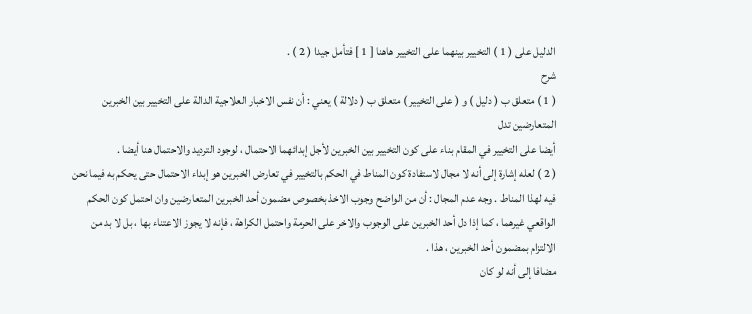الدليل على ( 1 ) التخيير بينهما على التخيير هاهنا [ 1 ] فتأمل جيدا ( 2 ) .
شرح
( 1 ) متعلق ب ( دليل ) و ( على التخيير ) متعلق ب ( دلالة ) يعني : أن نفس الاخبار العلاجية الدالة على التخيير بين الخبرين المتعارضين تدل
أيضا على التخيير في المقام بناء على كون التخيير بين الخبرين لأجل إبدائهما الاحتمال ، لوجود الترديد والاحتمال هنا أيضا .
( 2 ) لعله إشارة إلى أنه لا مجال لاستفادة كون المناط في الحكم بالتخيير في تعارض الخبرين هو إبداء الاحتمال حتى يحكم به فيما نحن
فيه لهذا المناط . وجه عدم المجال : أن من الواضح وجوب الاخذ بخصوص مضمون أحد الخبرين المتعارضين وان احتمل كون الحكم
الواقعي غيرهما ، كما إذا دل أحد الخبرين على الوجوب والاخر على الحرمة واحتمل الكراهة ، فإنه لا يجوز الاعتناء بها ، بل لا بد من
الالتزام بمضمون أحد الخبرين ، هذا .
مضافا إلى أنه لو كان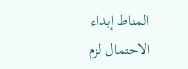المناط إبداء الاحتمال لزم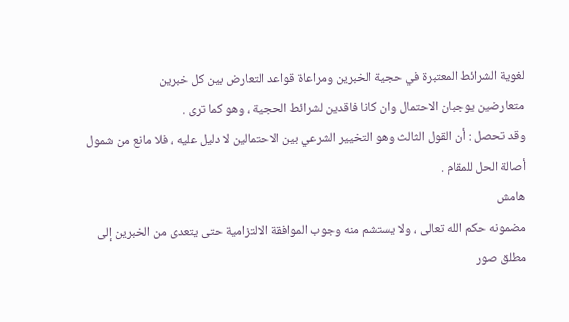لغوية الشرائط المعتبرة في حجية الخبرين ومراعاة قواعد التعارض بين كل خبرين
متعارضين يوجبان الاحتمال وان كانا فاقدين لشرائط الحجية ، وهو كما ترى .
وقد تحصل : أن القول الثالث وهو التخيير الشرعي بين الاحتمالين لا دليل عليه ، فلا مانع من شمول أصالة الحل للمقام .
هامش
مضمونه حكم الله تعالى ، ولا يستشم منه وجوب الموافقة الالتزامية حتى يتعدى من الخبرين إلى مطلق صور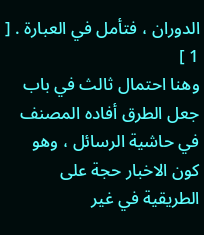الدوران ، فتأمل في العبارة . [ 1 ]
وهنا احتمال ثالث في باب جعل الطرق أفاده المصنف في حاشية الرسائل ، وهو كون الاخبار حجة على الطريقية في غير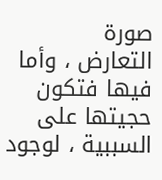صورة
التعارض ، وأما فيها فتكون حجيتها على السببية ، لوجود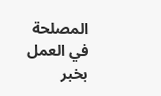المصلحة في العمل بخبر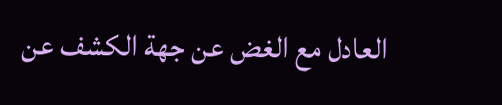العادل مع الغض عن جهة الكشف عن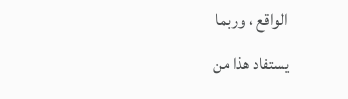الواقع ، وربما
يستفاد هذا من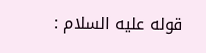قوله عليه السلام :